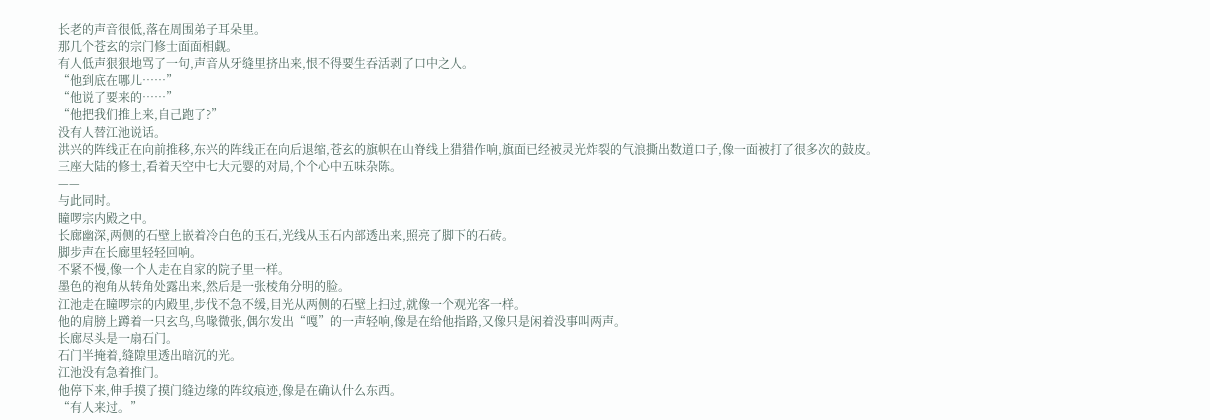长老的声音很低,落在周围弟子耳朵里。
那几个苍玄的宗门修士面面相觑。
有人低声狠狠地骂了一句,声音从牙缝里挤出来,恨不得要生吞活剥了口中之人。
“他到底在哪儿……”
“他说了要来的……”
“他把我们推上来,自己跑了?”
没有人替江池说话。
洪兴的阵线正在向前推移,东兴的阵线正在向后退缩,苍玄的旗帜在山脊线上猎猎作响,旗面已经被灵光炸裂的气浪撕出数道口子,像一面被打了很多次的鼓皮。
三座大陆的修士,看着天空中七大元婴的对局,个个心中五味杂陈。
——
与此同时。
瞳啰宗内殿之中。
长廊幽深,两侧的石壁上嵌着冷白色的玉石,光线从玉石内部透出来,照亮了脚下的石砖。
脚步声在长廊里轻轻回响。
不紧不慢,像一个人走在自家的院子里一样。
墨色的袍角从转角处露出来,然后是一张棱角分明的脸。
江池走在瞳啰宗的内殿里,步伐不急不缓,目光从两侧的石壁上扫过,就像一个观光客一样。
他的肩膀上蹲着一只玄鸟,鸟喙微张,偶尔发出“嘎”的一声轻响,像是在给他指路,又像只是闲着没事叫两声。
长廊尽头是一扇石门。
石门半掩着,缝隙里透出暗沉的光。
江池没有急着推门。
他停下来,伸手摸了摸门缝边缘的阵纹痕迹,像是在确认什么东西。
“有人来过。”